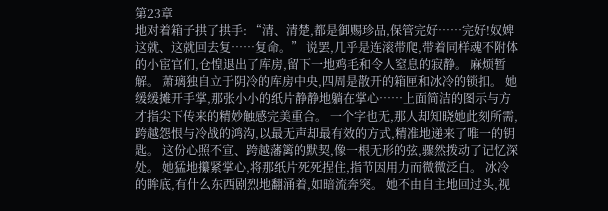第23章
地对着箱子拱了拱手: “清、清楚,都是御赐珍品,保管完好……完好!奴婢这就、这就回去复……复命。” 说罢,几乎是连滚带爬,带着同样魂不附体的小宦官们,仓惶退出了库房,留下一地鸡毛和令人窒息的寂静。 麻烦暂解。 萧璃独自立于阴冷的库房中央,四周是散开的箱匣和冰冷的锁扣。 她缓缓摊开手掌,那张小小的纸片静静地躺在掌心……上面简洁的图示与方才指尖下传来的精妙触感完美重合。 一个字也无,那人却知晓她此刻所需,跨越怨恨与冷战的鸿沟,以最无声却最有效的方式,精准地递来了唯一的钥匙。 这份心照不宣、跨越藩篱的默契,像一根无形的弦,骤然拨动了记忆深处。 她猛地攥紧掌心,将那纸片死死捏住,指节因用力而微微泛白。 冰冷的眸底,有什么东西剧烈地翻涌着,如暗流奔突。 她不由自主地回过头,视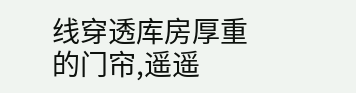线穿透库房厚重的门帘,遥遥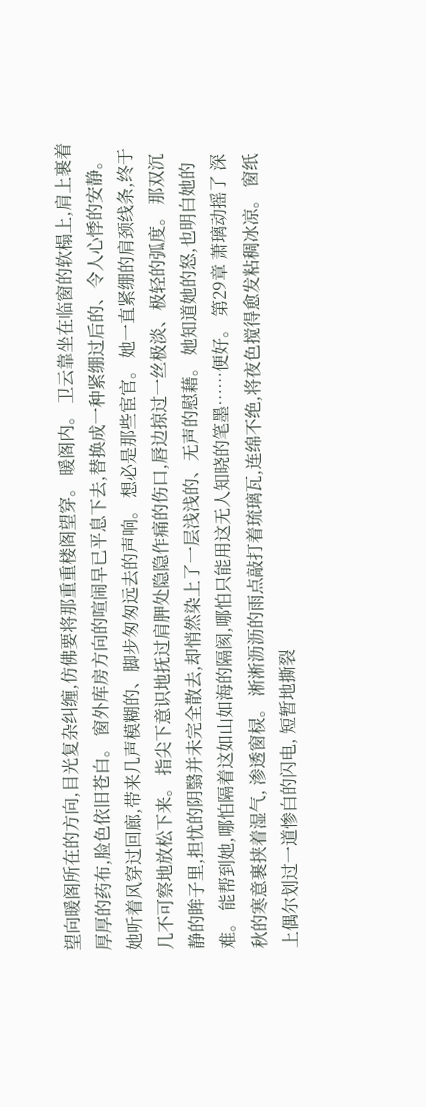望向暖阁所在的方向,目光复杂纠缠,仿佛要将那重重楼阁望穿。 暖阁内。 卫云靠坐在临窗的软榻上,肩上裹着厚厚的药布,脸色依旧苍白。 窗外库房方向的喧闹早已平息下去,替换成一种紧绷过后的、令人心悸的安静。 她听着风穿过回廊,带来几声模糊的、脚步匆匆远去的声响。 想必是那些宦官。 她一直紧绷的肩颈线条,终于几不可察地放松下来。 指尖下意识地抚过肩胛处隐隐作痛的伤口,唇边掠过一丝极淡、极轻的弧度。 那双沉静的眸子里,担忧的阴翳并未完全散去,却悄然染上了一层浅浅的、无声的慰藉。 她知道她的怒,也明白她的难。 能帮到她,哪怕隔着这如山如海的隔阂,哪怕只能用这无人知晓的笔墨……便好。 第29章 萧璃动摇了 深秋的寒意裹挟着湿气, 渗透窗棂。 淅淅沥沥的雨点敲打着琉璃瓦,连绵不绝,将夜色搅得愈发粘稠冰凉。 窗纸上偶尔划过一道惨白的闪电, 短暂地撕裂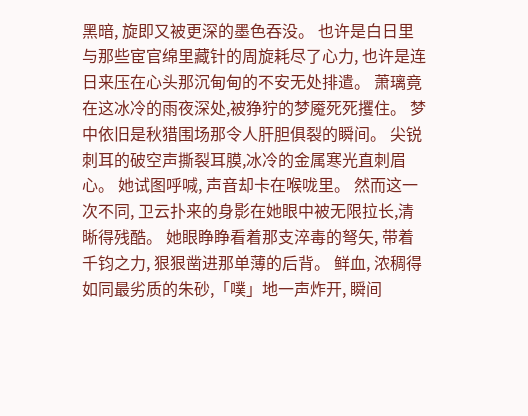黑暗, 旋即又被更深的墨色吞没。 也许是白日里与那些宦官绵里藏针的周旋耗尽了心力, 也许是连日来压在心头那沉甸甸的不安无处排遣。 萧璃竟在这冰冷的雨夜深处,被狰狞的梦魇死死攫住。 梦中依旧是秋猎围场那令人肝胆俱裂的瞬间。 尖锐刺耳的破空声撕裂耳膜,冰冷的金属寒光直刺眉心。 她试图呼喊, 声音却卡在喉咙里。 然而这一次不同, 卫云扑来的身影在她眼中被无限拉长,清晰得残酷。 她眼睁睁看着那支淬毒的弩矢, 带着千钧之力, 狠狠凿进那单薄的后背。 鲜血, 浓稠得如同最劣质的朱砂,「噗」地一声炸开, 瞬间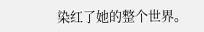染红了她的整个世界。